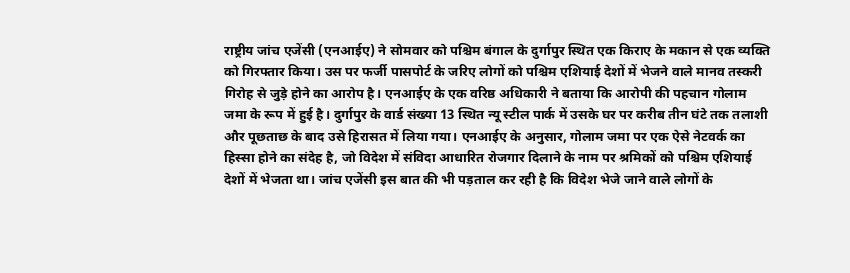राष्ट्रीय जांच एजेंसी (एनआईए) ने सोमवार को पश्चिम बंगाल के दुर्गापुर स्थित एक किराए के मकान से एक व्यक्ति को गिरफ्तार किया। उस पर फर्जी पासपोर्ट के जरिए लोगों को पश्चिम एशियाई देशों में भेजने वाले मानव तस्करी गिरोह से जुड़े होने का आरोप है। एनआईए के एक वरिष्ठ अधिकारी ने बताया कि आरोपी की पहचान गोलाम जमा के रूप में हुई है। दुर्गापुर के वार्ड संख्या 13 स्थित न्यू स्टील पार्क में उसके घर पर करीब तीन घंटे तक तलाशी और पूछताछ के बाद उसे हिरासत में लिया गया। एनआईए के अनुसार, गोलाम जमा पर एक ऐसे नेटवर्क का हिस्सा होने का संदेह है, जो विदेश में संविदा आधारित रोजगार दिलाने के नाम पर श्रमिकों को पश्चिम एशियाई देशों में भेजता था। जांच एजेंसी इस बात की भी पड़ताल कर रही है कि विदेश भेजे जाने वाले लोगों के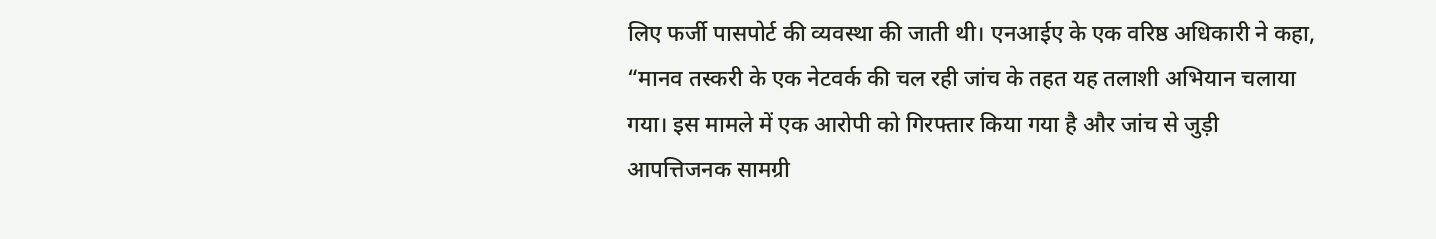लिए फर्जी पासपोर्ट की व्यवस्था की जाती थी। एनआईए के एक वरिष्ठ अधिकारी ने कहा, “मानव तस्करी के एक नेटवर्क की चल रही जांच के तहत यह तलाशी अभियान चलाया गया। इस मामले में एक आरोपी को गिरफ्तार किया गया है और जांच से जुड़ी आपत्तिजनक सामग्री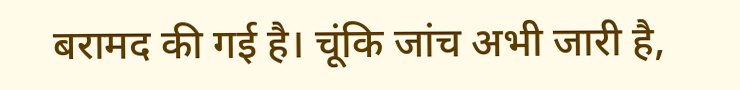बरामद की गई है। चूंकि जांच अभी जारी है,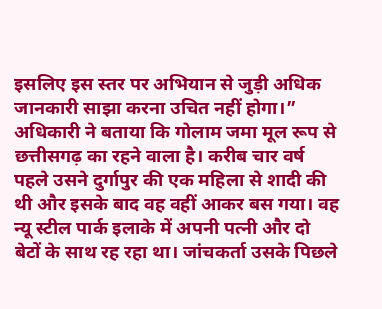इसलिए इस स्तर पर अभियान से जुड़ी अधिक जानकारी साझा करना उचित नहीं होगा।” अधिकारी ने बताया कि गोलाम जमा मूल रूप से छत्तीसगढ़ का रहने वाला है। करीब चार वर्ष पहले उसने दुर्गापुर की एक महिला से शादी की थी और इसके बाद वह वहीं आकर बस गया। वह न्यू स्टील पार्क इलाके में अपनी पत्नी और दो बेटों के साथ रह रहा था। जांचकर्ता उसके पिछले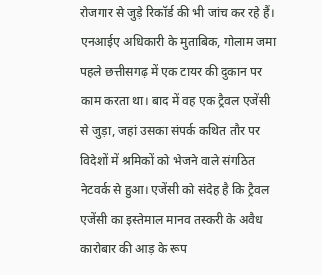रोजगार से जुड़े रिकॉर्ड की भी जांच कर रहे हैं। एनआईए अधिकारी के मुताबिक, गोलाम जमा पहले छत्तीसगढ़ में एक टायर की दुकान पर काम करता था। बाद में वह एक ट्रैवल एजेंसी से जुड़ा, जहां उसका संपर्क कथित तौर पर विदेशों में श्रमिकों को भेजने वाले संगठित नेटवर्क से हुआ। एजेंसी को संदेह है कि ट्रैवल एजेंसी का इस्तेमाल मानव तस्करी के अवैध कारोबार की आड़ के रूप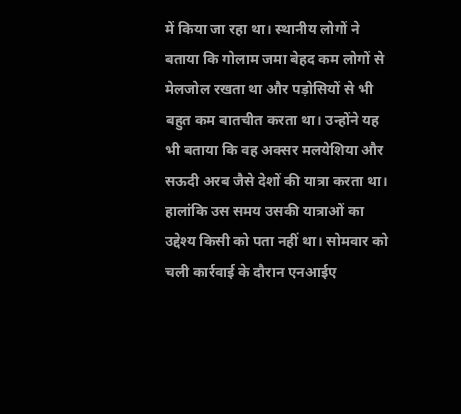में किया जा रहा था। स्थानीय लोगों ने बताया कि गोलाम जमा बेहद कम लोगों से मेलजोल रखता था और पड़ोसियों से भी बहुत कम बातचीत करता था। उन्होंने यह भी बताया कि वह अक्सर मलयेशिया और सऊदी अरब जैसे देशों की यात्रा करता था। हालांकि उस समय उसकी यात्राओं का उद्देश्य किसी को पता नहीं था। सोमवार को चली कार्रवाई के दौरान एनआईए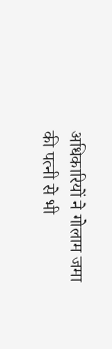अधिकारियों ने गोलाम जमा की पत्नी से भी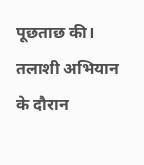पूछताछ की। तलाशी अभियान के दौरान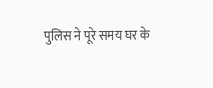पुलिस ने पूरे समय घर के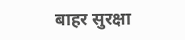बाहर सुरक्षा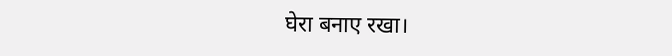घेरा बनाए रखा।